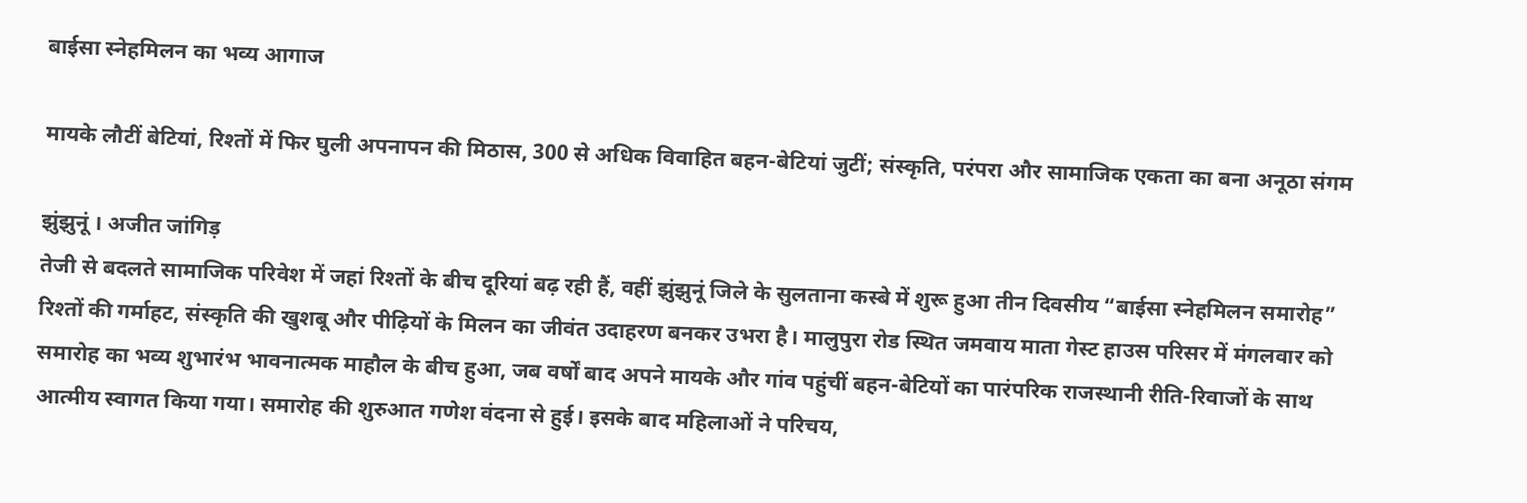बाईसा स्नेहमिलन का भव्य आगाज

मायके लौटीं बेटियां, रिश्तों में फिर घुली अपनापन की मिठास, 300 से अधिक विवाहित बहन-बेटियां जुटीं; संस्कृति, परंपरा और सामाजिक एकता का बना अनूठा संगम

झुंझुनूं । अजीत जांगिड़
तेजी से बदलते सामाजिक परिवेश में जहां रिश्तों के बीच दूरियां बढ़ रही हैं, वहीं झुंझुनूं जिले के सुलताना कस्बे में शुरू हुआ तीन दिवसीय “बाईसा स्नेहमिलन समारोह” रिश्तों की गर्माहट, संस्कृति की खुशबू और पीढ़ियों के मिलन का जीवंत उदाहरण बनकर उभरा है। मालुपुरा रोड स्थित जमवाय माता गेस्ट हाउस परिसर में मंगलवार को समारोह का भव्य शुभारंभ भावनात्मक माहौल के बीच हुआ, जब वर्षों बाद अपने मायके और गांव पहुंचीं बहन-बेटियों का पारंपरिक राजस्थानी रीति-रिवाजों के साथ आत्मीय स्वागत किया गया। समारोह की शुरुआत गणेश वंदना से हुई। इसके बाद महिलाओं ने परिचय,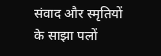संवाद और स्मृतियों के साझा पलों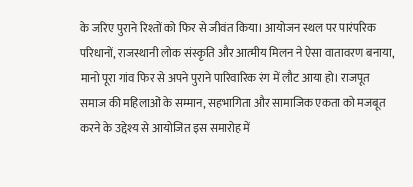के जरिए पुराने रिश्तों को फिर से जीवंत किया। आयोजन स्थल पर पारंपरिक परिधानों, राजस्थानी लोक संस्कृति और आत्मीय मिलन ने ऐसा वातावरण बनाया, मानो पूरा गांव फिर से अपने पुराने पारिवारिक रंग में लौट आया हो। राजपूत समाज की महिलाओं के सम्मान, सहभागिता और सामाजिक एकता को मजबूत करने के उद्देश्य से आयोजित इस समारोह में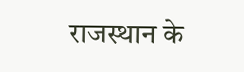राजस्थान के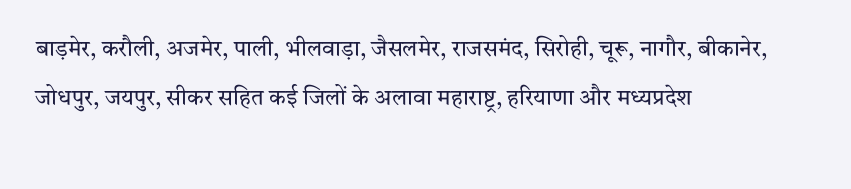बाड़मेर, करौली, अजमेर, पाली, भीलवाड़ा, जैसलमेर, राजसमंद, सिरोही, चूरू, नागौर, बीकानेर, जोधपुर, जयपुर, सीकर सहित कई जिलों के अलावा महाराष्ट्र, हरियाणा और मध्यप्रदेश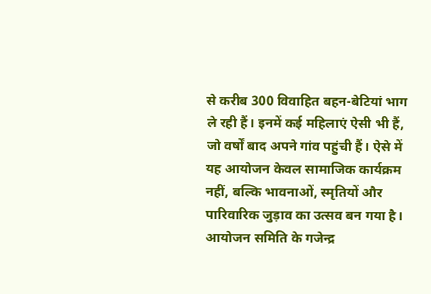से करीब 300 विवाहित बहन-बेटियां भाग ले रही हैं। इनमें कई महिलाएं ऐसी भी हैं, जो वर्षों बाद अपने गांव पहुंची हैं। ऐसे में यह आयोजन केवल सामाजिक कार्यक्रम नहीं, बल्कि भावनाओं, स्मृतियों और पारिवारिक जुड़ाव का उत्सव बन गया है। आयोजन समिति के गजेन्द्र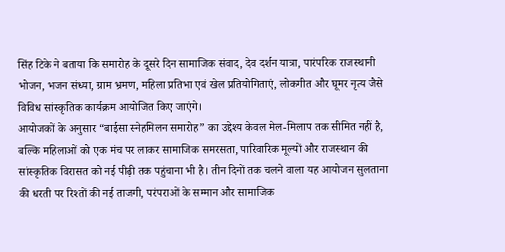सिंह टिके ने बताया कि समारोह के दूसरे दिन सामाजिक संवाद, देव दर्शन यात्रा, पारंपरिक राजस्थानी भोजन, भजन संध्या, ग्राम भ्रमण, महिला प्रतिभा एवं खेल प्रतियोगिताएं, लोकगीत और घूमर नृत्य जैसे विविध सांस्कृतिक कार्यक्रम आयोजित किए जाएंगे।
आयोजकों के अनुसार “बाईसा स्नेहमिलन समारोह” का उद्देश्य केवल मेल-मिलाप तक सीमित नहीं है, बल्कि महिलाओं को एक मंच पर लाकर सामाजिक समरसता, पारिवारिक मूल्यों और राजस्थान की सांस्कृतिक विरासत को नई पीढ़ी तक पहुंचाना भी है। तीन दिनों तक चलने वाला यह आयोजन सुलताना की धरती पर रिश्तों की नई ताजगी, परंपराओं के सम्मान और सामाजिक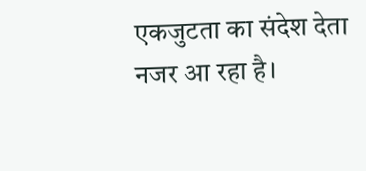एकजुटता का संदेश देता नजर आ रहा है।